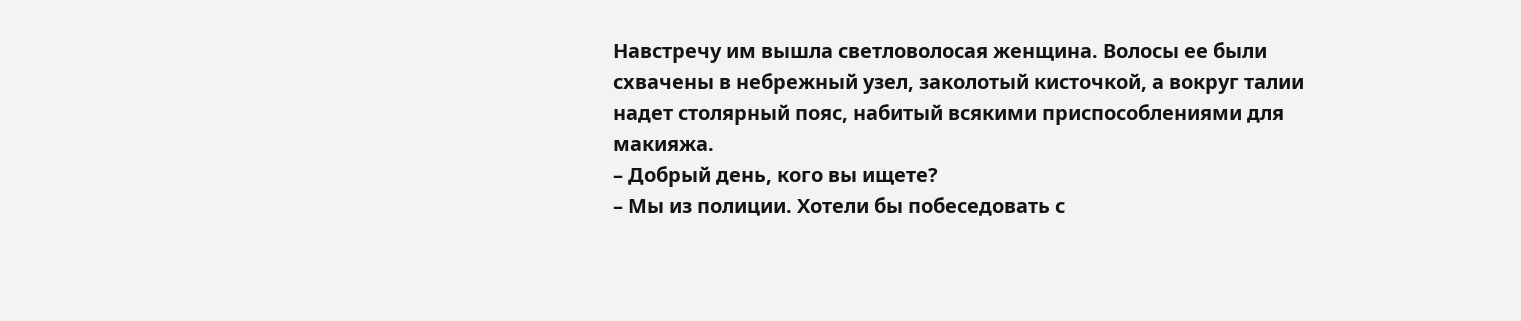Навстречу им вышла светловолосая женщина. Волосы ее были схвачены в небрежный узел, заколотый кисточкой, а вокруг талии надет столярный пояс, набитый всякими приспособлениями для макияжа.
– Добрый день, кого вы ищете?
– Мы из полиции. Хотели бы побеседовать с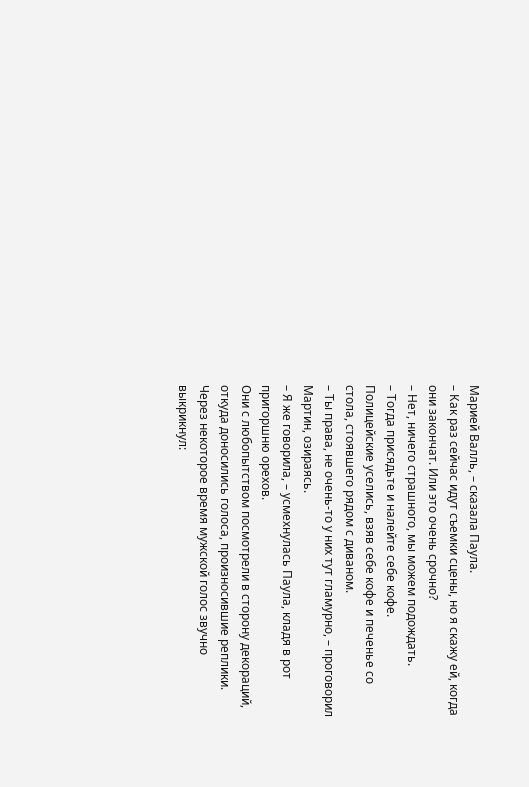Марией Валль, – сказала Паула.
– Как раз сейчас идут съемки сцены, но я скажу ей, когда они закончат. Или это очень срочно?
– Нет, ничего страшного, мы можем подождать.
– Тогда присядьте и налейте себе кофе.
Полицейские уселись, взяв себе кофе и печенье со стола, стоявшего рядом с диваном.
– Ты права, не очень-то у них тут гламурно, – проговорил Мартин, озираясь.
– Я же говорила, – усмехнулась Паула, кладя в рот пригоршню орехов.
Они с любопытством посмотрели в сторону декораций, откуда доносились голоса, произносившие реплики. Через некоторое время мужской голос звучно выкрикнул: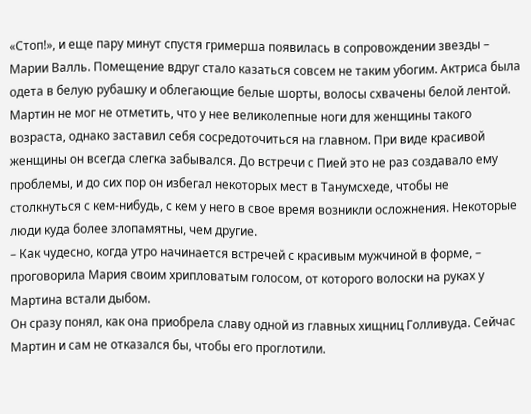«Стоп!», и еще пару минут спустя гримерша появилась в сопровождении звезды – Марии Валль. Помещение вдруг стало казаться совсем не таким убогим. Актриса была одета в белую рубашку и облегающие белые шорты, волосы схвачены белой лентой. Мартин не мог не отметить, что у нее великолепные ноги для женщины такого возраста, однако заставил себя сосредоточиться на главном. При виде красивой женщины он всегда слегка забывался. До встречи с Пией это не раз создавало ему проблемы, и до сих пор он избегал некоторых мест в Танумсхеде, чтобы не столкнуться с кем-нибудь, с кем у него в свое время возникли осложнения. Некоторые люди куда более злопамятны, чем другие.
– Как чудесно, когда утро начинается встречей с красивым мужчиной в форме, – проговорила Мария своим хрипловатым голосом, от которого волоски на руках у Мартина встали дыбом.
Он сразу понял, как она приобрела славу одной из главных хищниц Голливуда. Сейчас Мартин и сам не отказался бы, чтобы его проглотили.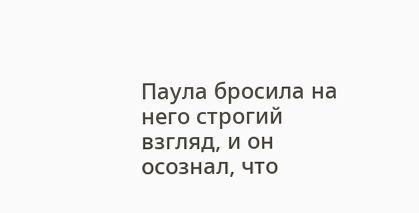Паула бросила на него строгий взгляд, и он осознал, что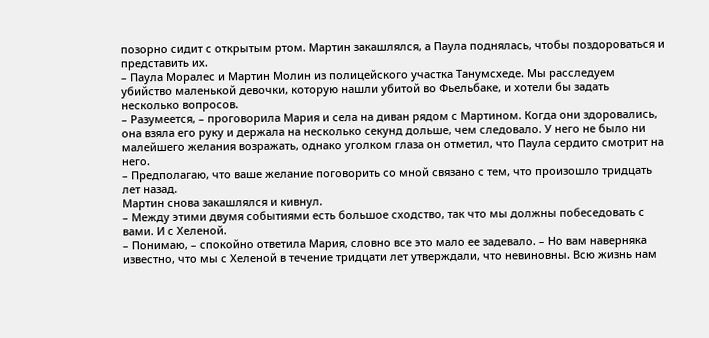позорно сидит с открытым ртом. Мартин закашлялся, а Паула поднялась, чтобы поздороваться и представить их.
– Паула Моралес и Мартин Молин из полицейского участка Танумсхеде. Мы расследуем убийство маленькой девочки, которую нашли убитой во Фьельбаке, и хотели бы задать несколько вопросов.
– Разумеется, – проговорила Мария и села на диван рядом с Мартином. Когда они здоровались, она взяла его руку и держала на несколько секунд дольше, чем следовало. У него не было ни малейшего желания возражать, однако уголком глаза он отметил, что Паула сердито смотрит на него.
– Предполагаю, что ваше желание поговорить со мной связано с тем, что произошло тридцать лет назад.
Мартин снова закашлялся и кивнул.
– Между этими двумя событиями есть большое сходство, так что мы должны побеседовать с вами. И с Хеленой.
– Понимаю, – спокойно ответила Мария, словно все это мало ее задевало. – Но вам наверняка известно, что мы с Хеленой в течение тридцати лет утверждали, что невиновны. Всю жизнь нам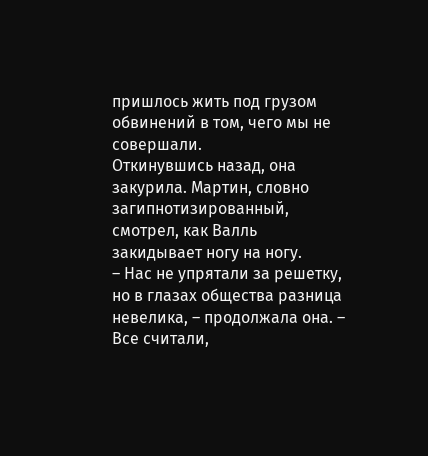пришлось жить под грузом обвинений в том, чего мы не совершали.
Откинувшись назад, она закурила. Мартин, словно загипнотизированный, смотрел, как Валль закидывает ногу на ногу.
– Нас не упрятали за решетку, но в глазах общества разница невелика, – продолжала она. – Все считали,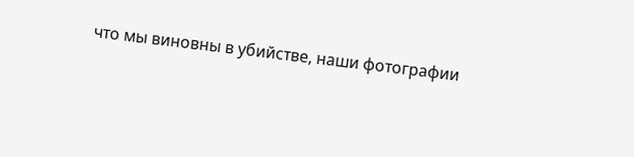что мы виновны в убийстве, наши фотографии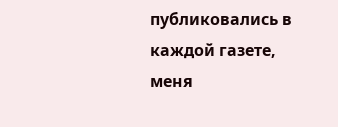публиковались в каждой газете, меня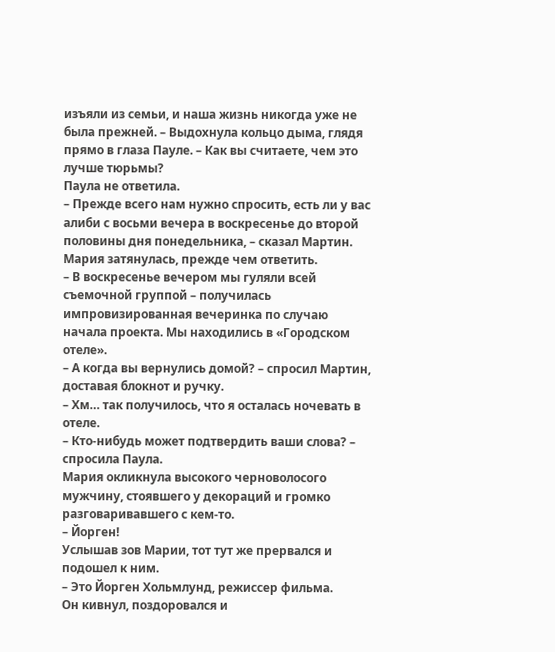изъяли из семьи, и наша жизнь никогда уже не была прежней. – Выдохнула кольцо дыма, глядя прямо в глаза Пауле. – Как вы считаете, чем это лучше тюрьмы?
Паула не ответила.
– Прежде всего нам нужно спросить, есть ли у вас алиби с восьми вечера в воскресенье до второй половины дня понедельника, – сказал Мартин.
Мария затянулась, прежде чем ответить.
– В воскресенье вечером мы гуляли всей съемочной группой – получилась импровизированная вечеринка по случаю начала проекта. Мы находились в «Городском отеле».
– А когда вы вернулись домой? – спросил Мартин, доставая блокнот и ручку.
– Хм… так получилось, что я осталась ночевать в отеле.
– Кто-нибудь может подтвердить ваши слова? – спросила Паула.
Мария окликнула высокого черноволосого мужчину, стоявшего у декораций и громко разговаривавшего с кем-то.
– Йорген!
Услышав зов Марии, тот тут же прервался и подошел к ним.
– Это Йорген Хольмлунд, режиссер фильма.
Он кивнул, поздоровался и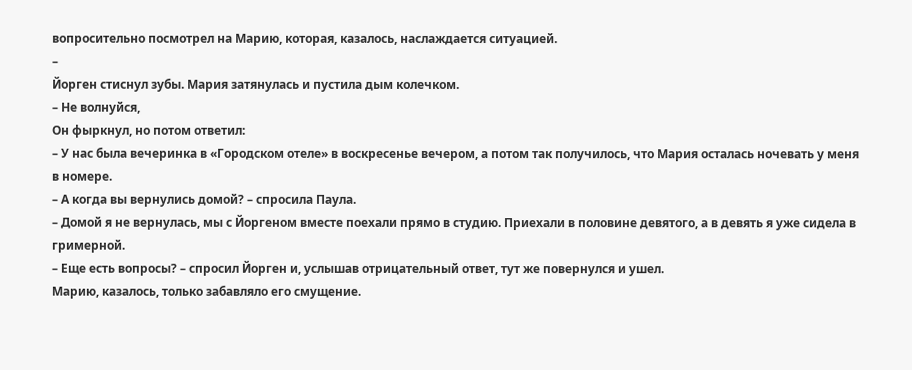вопросительно посмотрел на Марию, которая, казалось, наслаждается ситуацией.
–
Йорген стиснул зубы. Мария затянулась и пустила дым колечком.
– Не волнуйся,
Он фыркнул, но потом ответил:
– У нас была вечеринка в «Городском отеле» в воскресенье вечером, а потом так получилось, что Мария осталась ночевать у меня в номере.
– А когда вы вернулись домой? – спросила Паула.
– Домой я не вернулась, мы с Йоргеном вместе поехали прямо в студию. Приехали в половине девятого, а в девять я уже сидела в гримерной.
– Еще есть вопросы? – спросил Йорген и, услышав отрицательный ответ, тут же повернулся и ушел.
Марию, казалось, только забавляло его смущение.